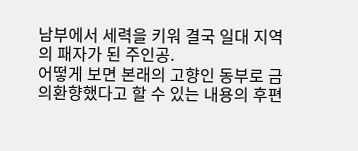남부에서 세력을 키워 결국 일대 지역의 패자가 된 주인공.
어떻게 보면 본래의 고향인 동부로 금의환향했다고 할 수 있는 내용의 후편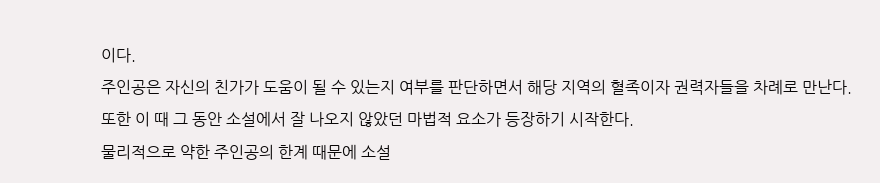이다.
주인공은 자신의 친가가 도움이 될 수 있는지 여부를 판단하면서 해당 지역의 혈족이자 권력자들을 차례로 만난다.
또한 이 때 그 동안 소설에서 잘 나오지 않았던 마법적 요소가 등장하기 시작한다.
물리적으로 약한 주인공의 한계 때문에 소설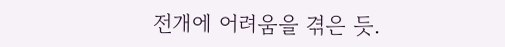전개에 어려움을 겪은 듯.